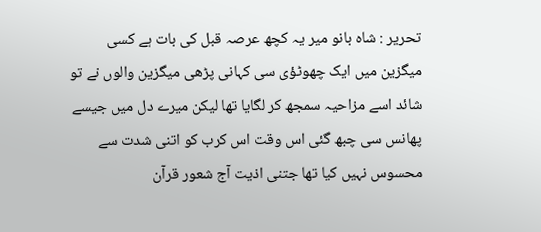تحریر : شاہ بانو میر یہ کچھ عرصہ قبل کی بات ہے کسی میگزین میں ایک چھوٹؤی سی کہانی پڑھی میگزین والوں نے تو شائد اسے مزاحیہ سمجھ کر لگایا تھا لیکن میرے دل میں جیسے پھانس سی چبھ گئی اس وقت اس کرب کو اتنی شدت سے محسوس نہیں کیا تھا جتنی اذیت آج شعور قرآن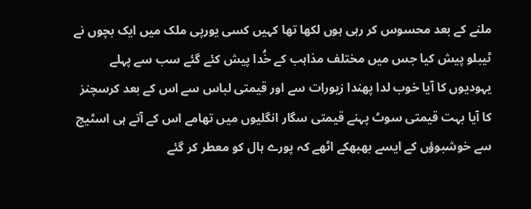ملنے کے بعد محسوس کر رہی ہوں لکھا تھا کہیں کسی یورپی ملک میں ایک بچوں نے ٹیبلو پیش کیا جس میں مختلف مذاہب کے خُدا پیش کئے گئے سب سے پہلے یہودیوں کا آیا خوب لدا پھندا زیورات سے اور قیمتی لباس سے اس کے بعد کرسچنز کا آیا بہت قیمتی سوٹ پہنے قیمتی سگار انگلیوں میں تھامے اس کے آتے ہی اسٹیج سے خوشبوؤں کے ایسے بھبھکے اٹھے کہ پورے ہال کو معطر کر گئے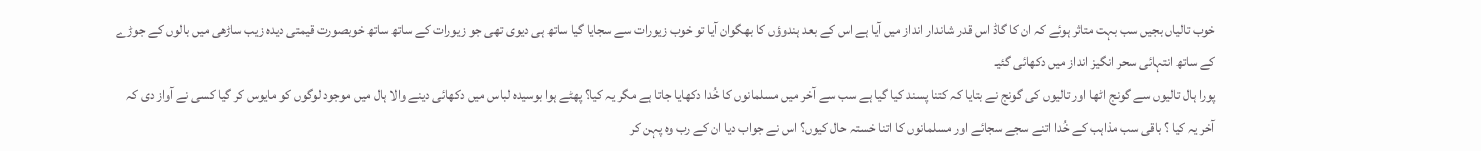خوب تالیاں بجیں سب بہت متاثر ہوئے کہ ان کا گاڈ اس قدر شاندار انداز میں آیا ہے اس کے بعد ہندوؤں کا بھگوان آیا تو خوب زیورات سے سجایا گیا ساتھ ہی دیوی تھی جو زیورات کے ساتھ ساتھ خوبصورت قیمتی دیدہ زیب ساڑھی میں بالوں کے جوڑے کے ساتھ انتہائی سحر انگیز انداز میں دکھائی گئیـ
پورا ہال تالیوں سے گونج اٹھا اور تالیوں کی گونج نے بتایا کہ کتنا پسند کیا گیا ہے سب سے آخر میں مسلمانوں کا خُدا دکھایا جاتا ہے مگر یہ کیا؟ پھٹے ہوا بوسیدہ لباس میں دکھائی دینے والا ہال میں موجود لوگوں کو مایوس کر گیا کسی نے آواز دی کہ آخر یہ کیا ؟ باقی سب مذاہب کے خُدا اتنے سجے سجائے اور مسلمانوں کا اتنا خستہ حال کیوں؟ اس نے جواب دیا ان کے رب وہ پہن کر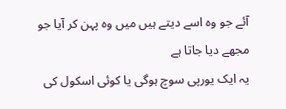آئے جو وہ اسے دیتے ہیں میں وہ پہن کر آیا جو مجھے دیا جاتا ہے
یہ ایک یورپی سوچ ہوگی یا کوئی اسکول کی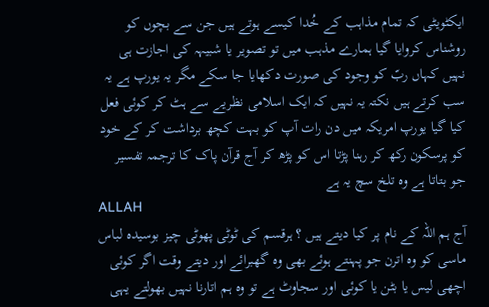ایکٹویٹی کہ تمام مذاہب کے خُدا کیسے ہوتے ہیں جن سے بچوں کو روشناس کروایا گیا ہمارے مذہب میں تو تصویر یا شبیہہ کی اجازت ہی نہیں کہاں ربّ کو وجود کی صورت دکھایا جا سکے مگر یہ یورپ ہے یہ سب کرتے ہیں نکتہ یہ نہیں کہ ایک اسلامی نظریے سے ہٹ کر کوئی فعل کیا گیا یورپ امریکہ میں دن رات آپ کو بہت کچھ برداشت کر کے خود کو پرسکون رکھ کر رہنا پڑتا اس کو پڑھ کر آج قرآن پاک کا ترجمہ تفسیر جو بتاتا ہے وہ تلخ سچ یہ ہے
ALLAH
آج ہم اللہ کے نام پر کیا دیتے ہیں ؟ ہرقسم کی ٹوٹی پھوٹی چیز بوسیدہ لباس ماسی کو وہ اترن جو پہنتے ہوئے بھی وہ گھبرائے اور دیتے وقت اگر کوئی اچھی لیس یا بٹن یا کوئی اور سجاوٹ ہے تو وہ ہم اتارنا نہیں بھولتے یہی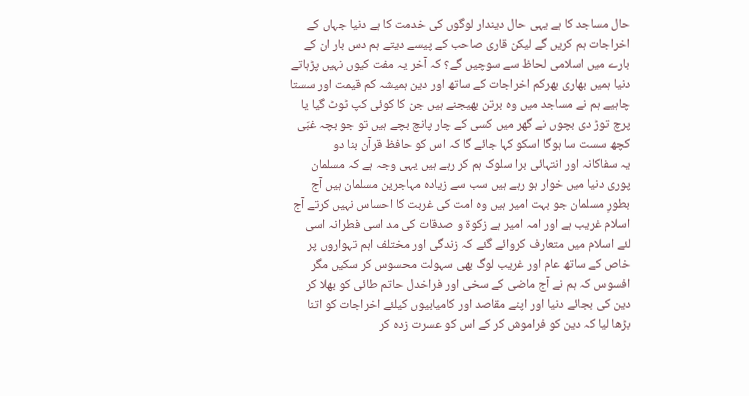حال مساجد کا ہے یہی حال دیندار لوگوں کی خدمت کا ہے دنیا جہاں کے اخراجات ہم کریں گے لیکن قاری صاحب کے پیسے دیتے ہم دس بار ان کے بارے میں اسلامی لحاظ سے سوچیں گے؟ کہ آخر یہ مفت کیوں نہیں پڑہاتے دنیا ہمیں بھاری بھرکم اخراجات کے ساتھ اور دین ہمیشہ کم قیمت اور سستا چاہیے ہم نے مساجد میں وہ برتن بھیجنے ہیں جن کا کوئی کپ ٹوٹ گیا یا پرچ توڑ دی بچوں نے گھر میں کسی کے چار پانچ بچے ہیں تو جو بچہ غبّی کچھ سست سا ہوگا اسکو کہا جائے گا کہ اس کو حافظ قرآن بنا دو
یہ سفاکانہ اور انتہائی برا سلوک ہم کر رہے ہیں یہی وجہ ہے کہ مسلمان پوری دنیا میں خوار ہو رہے ہیں سب سے زیادہ مہاجرین مسلمان ہیں آج بطورِ مسلمان جو بہت امیر ہیں وہ امت کی غربت کا احساس نہیں کرتے آج اسلام غریب ہے اور امہ امیر ہے زکوة و صدقات کی مد اسی فطرانہ اسی لئے اسلام میں متعارف کروائے گئے کہ زندگی اور مختلف اہم تہواروں پر خاص کے ساتھ عام اور غریب لوگ بھی سہولت محسوس کر سکیں مگر افسوس کہ ہم نے آج ماضی کے سخی اور فراخدل حاتم طائی کو بھلا کر دین کی بجائے دنیا اور اپنے مقاصد اور کامیابیوں کیلئے اخراجات کو اتنا بڑھا لیا کہ دین کو فراموش کر کے اس کو عسرت زدہ کر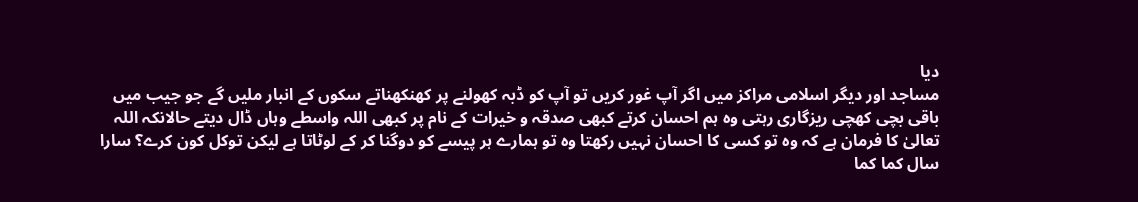دیا
مساجد اور دیگر اسلامی مراکز میں اگر آپ غور کریں تو آپ کو ڈبہ کھولنے پر کھنکھناتے سکوں کے انبار ملیں گے جو جیب میں باقی بچی کھچی ریزگاری رہتی وہ ہم احسان کرتے کبھی صدقہ و خیرات کے نام پر کبھی اللہ واسطے وہاں ڈال دیتے حالانکہ اللہ تعالیٰ کا فرمان ہے کہ وہ تو کسی کا احسان نہیں رکھتا وہ تو ہمارے ہر پیسے کو دوگنا کر کے لوٹاتا ہے لیکن توکل کون کرے؟ سارا سال کما کما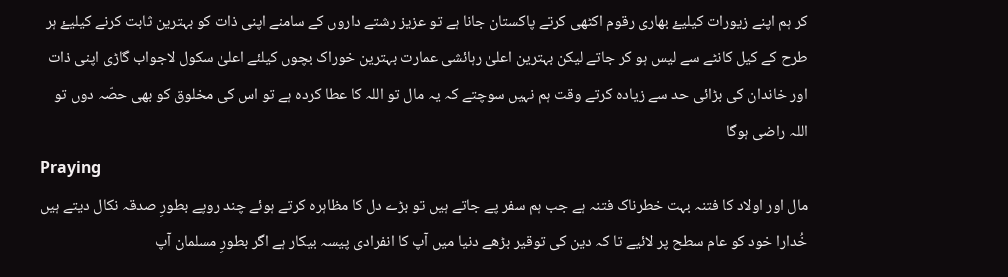کر ہم اپنے زیورات کیلیۓ بھاری رقوم اکٹھی کرتے پاکستان جانا ہے تو عزیز رشتے داروں کے سامنے اپنی ذات کو بہترین ثابت کرنے کیلیۓ ہر طرح کے کیل کانٹے سے لیس ہو کر جاتے لیکن بہترین اعلیٰ رہائشی عمارت بہترین خوراک بچوں کیلئے اعلیٰ سکول لاجواب گاڑی اپنی ذات اور خاندان کی بڑائی حد سے زیادہ کرتے وقت ہم نہیں سوچتے کہ یہ مال تو اللہ کا عطا کردہ ہے تو اس کی مخلوق کو بھی حصّہ دوں تو اللہ راضی ہوگا
Praying
مال اور اولاد کا فتنہ بہت خطرناک فتنہ ہے جب ہم سفر پے جاتے ہیں تو بڑے دل کا مظاہرہ کرتے ہوئے چند روپے بطورِ صدقہ نکال دیتے ہیں خُدارا خود کو عام سطح پر لائیے تا کہ دین کی توقیر بڑھے دنیا میں آپ کا انفرادی پیسہ بیکار ہے اگر بطورِ مسلمان آپ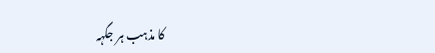کا مذہب ہر جگہہ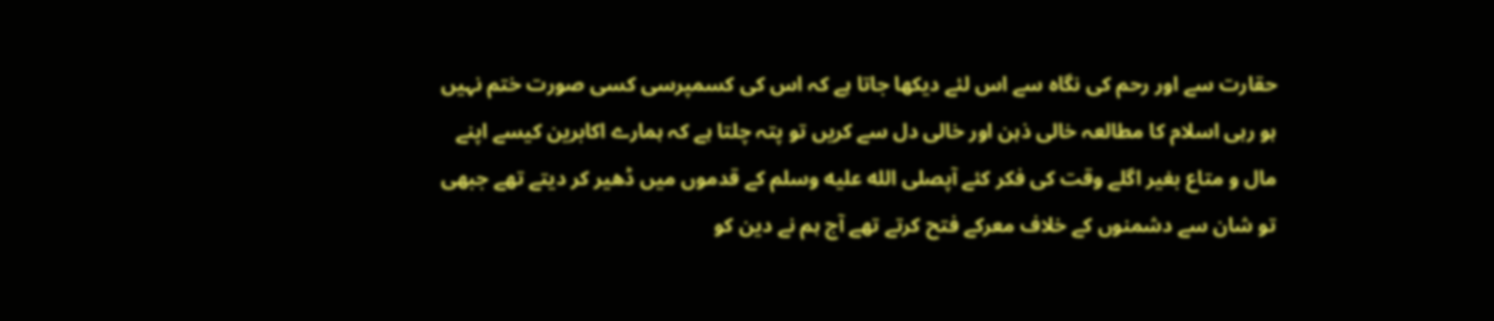حقارت سے اور رحم کی نگاہ سے اس لئے دیکھا جاتا ہے کہ اس کی کسمپرسی کسی صورت ختم نہیں ہو رہی اسلام کا مطالعہ خالی ذہن اور خالی دل سے کریں تو پتہ چلتا ہے کہ ہمارے اکابرین کیسے اپنے مال و متاع بغیر اگلے وقت کی فکر کئے آپصلى الله عليه وسلم کے قدموں میں ڈھیر کر دیتے تھے جبھی تو شان سے دشمنوں کے خلاف معرکے فتح کرتے تھے آج ہم نے دین کو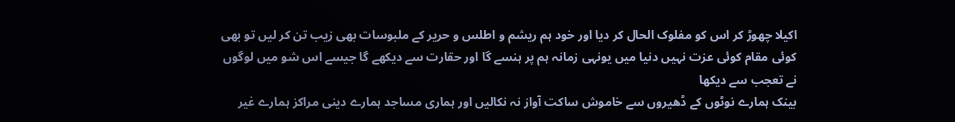اکیلا چھوڑ کر اس کو مفلوک الحال کر دیا اور خود ہم ریشم و اطلس و حریر کے ملبوسات بھی زیب تن کر لیں تو بھی کوئی مقام کوئی عزت نہیں دنیا میں یونہی زمانہ ہم پر ہنسے گا اور حقارت سے دیکھے گا جیسے اس شو میں لوگوں نے تعجب سے دیکھا
بینک ہمارے نوٹوں کے ڈھیروں سے خاموش ساکت آواز نہ نکالیں اور ہماری مساجد ہمارے دینی مراکز ہمارے غیر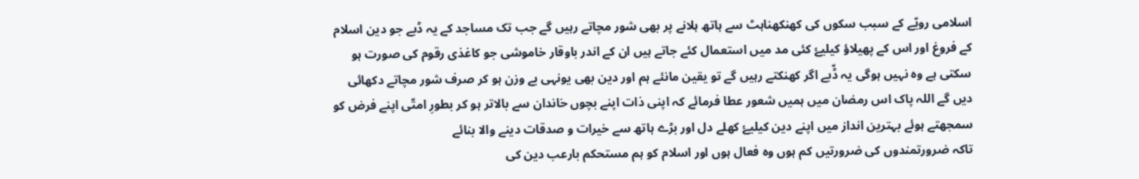اسلامی رویّے کے سبب سکوں کی کھنکھناہٹ سے ہاتھ ہلانے پر بھی شور مچاتے رہیں گے جب تک مساجد کے یہ ڈبے جو دین اسلام کے فروغ اور اس کے پھیلاؤ کیلیۓ کئی مد میں استعمال کئے جاتے ہیں ان کے اندر باوقار خاموشی جو کاغذی رقوم کی صورت ہو سکتی ہے وہ نہیں ہوگی یہ ڈّبے اگر کھنکتے رہیں گے تو یقین مانئے ہم اور دین بھی یونہی بے وزن ہو کر صرف شور مچاتے دکھائی دیں گے اللہ پاک اس رمضان میں ہمیں شعور عطا فرمائے کہ اپنی ذات اپنے بچوں خاندان سے بالاتر ہو کر بطورِ امتّی اپنے فرض کو سمجھتے ہوئے بہترین انداز میں اپنے دین کیلیۓ کھلے دل اور بڑے ہاتھ سے خیرات و صدقات دینے والا بنائے
تاکہ ضرورتمندوں کی ضرورتیں کم ہوں وہ فعال ہوں اور اسلام کو ہم مستحکم بارعب دین کی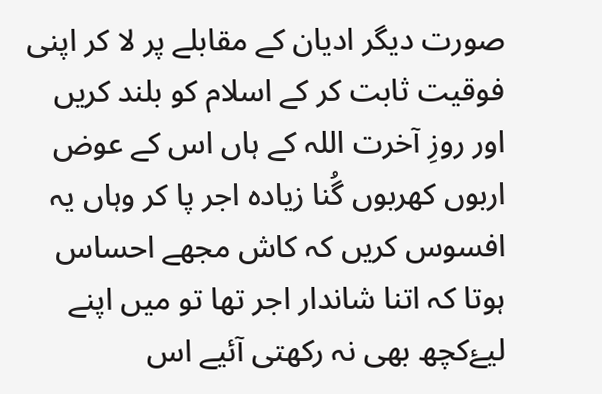صورت دیگر ادیان کے مقابلے پر لا کر اپنی فوقیت ثابت کر کے اسلام کو بلند کریں اور روزِ آخرت اللہ کے ہاں اس کے عوض اربوں کھربوں گُنا زیادہ اجر پا کر وہاں یہ افسوس کریں کہ کاش مجھے احساس ہوتا کہ اتنا شاندار اجر تھا تو میں اپنے لیۓکچھ بھی نہ رکھتی آئیے اس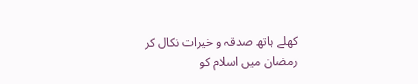کھلے ہاتھ صدقہ و خیرات نکال کر رمضان میں اسلام کو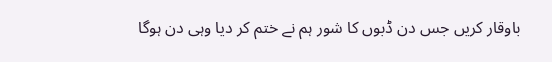باوقار کریں جس دن ڈبوں کا شور ہم نے ختم کر دیا وہی دن ہوگا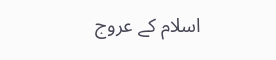اسلام کے عروج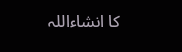کا انشاءاللہ